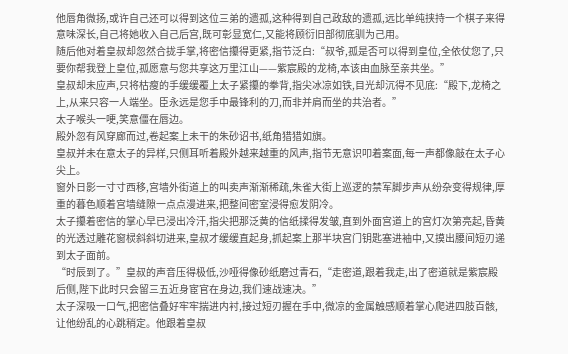他唇角微扬,或许自己还可以得到这位三弟的遗孤,这种得到自己政敌的遗孤,远比单纯挟持一个棋子来得意味深长,自己将她收入自己后宫,既可彰显宽仁,又能将顾衍旧部彻底驯为己用。
随后他对着皇叔却忽然合拢手掌,将密信攥得更紧,指节泛白:“叔爷,孤是否可以得到皇位,全依仗您了,只要你帮我登上皇位,孤愿意与您共享这万里江山——紫宸殿的龙椅,本该由血脉至亲共坐。”
皇叔却未应声,只将枯瘦的手缓缓覆上太子紧攥的拳背,指尖冰凉如铁,目光却沉得不见底:“殿下,龙椅之上,从来只容一人端坐。臣永远是您手中最锋利的刀,而非并肩而坐的共治者。”
太子喉头一哽,笑意僵在唇边。
殿外忽有风穿廊而过,卷起案上未干的朱砂诏书,纸角猎猎如旗。
皇叔并未在意太子的异样,只侧耳听着殿外越来越重的风声,指节无意识叩着案面,每一声都像敲在太子心尖上。
窗外日影一寸寸西移,宫墙外街道上的叫卖声渐渐稀疏,朱雀大街上巡逻的禁军脚步声从纷杂变得规律,厚重的暮色顺着宫墙缝隙一点点漫进来,把整间密室浸得愈发阴冷。
太子攥着密信的掌心早已浸出冷汗,指尖把那泛黄的信纸揉得发皱,直到外面宫道上的宫灯次第亮起,昏黄的光透过雕花窗棂斜斜切进来,皇叔才缓缓直起身,抓起案上那半块宫门钥匙塞进袖中,又摸出腰间短刃递到太子面前。
“时辰到了。”皇叔的声音压得极低,沙哑得像砂纸磨过青石,“走密道,跟着我走,出了密道就是紫宸殿后侧,陛下此时只会留三五近身宦官在身边,我们速战速决。”
太子深吸一口气,把密信叠好牢牢揣进内衬,接过短刃握在手中,微凉的金属触感顺着掌心爬进四肢百骸,让他纷乱的心跳稍定。他跟着皇叔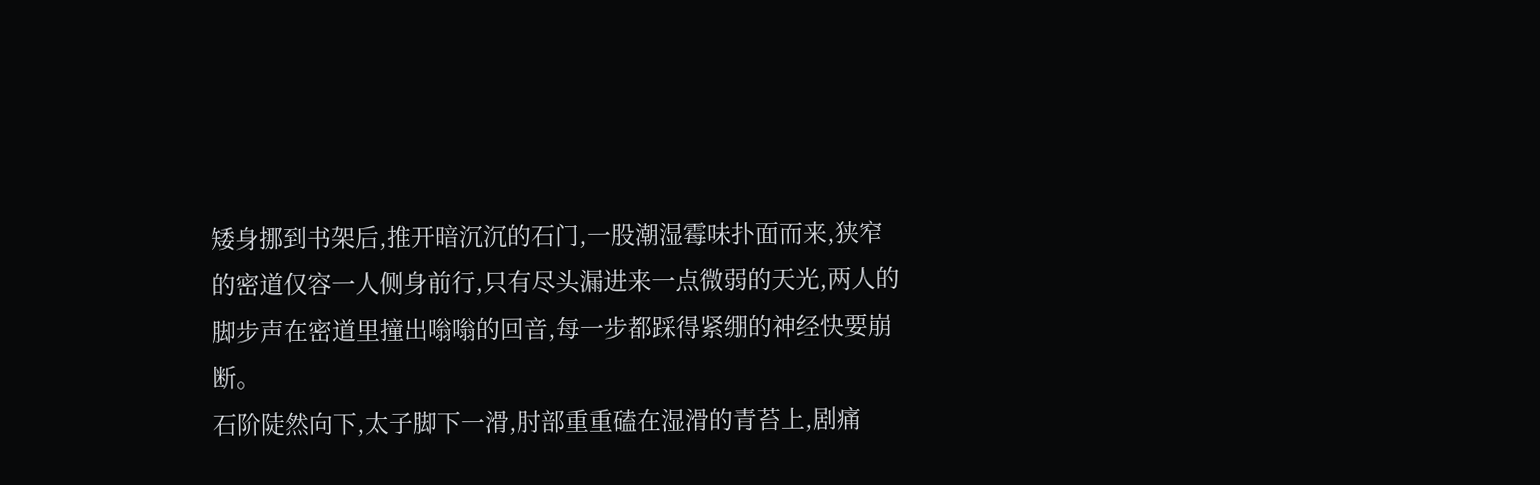矮身挪到书架后,推开暗沉沉的石门,一股潮湿霉味扑面而来,狭窄的密道仅容一人侧身前行,只有尽头漏进来一点微弱的天光,两人的脚步声在密道里撞出嗡嗡的回音,每一步都踩得紧绷的神经快要崩断。
石阶陡然向下,太子脚下一滑,肘部重重磕在湿滑的青苔上,剧痛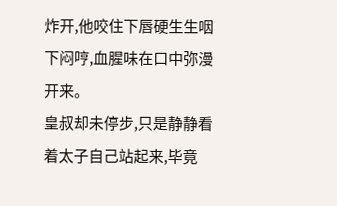炸开,他咬住下唇硬生生咽下闷哼,血腥味在口中弥漫开来。
皇叔却未停步,只是静静看着太子自己站起来,毕竟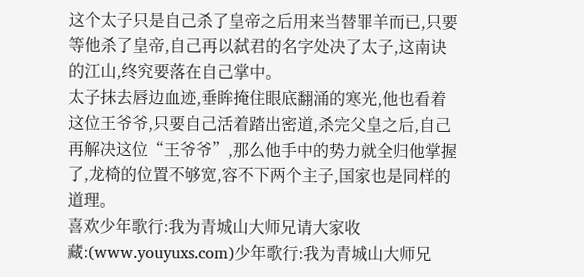这个太子只是自己杀了皇帝之后用来当替罪羊而已,只要等他杀了皇帝,自己再以弑君的名字处决了太子,这南诀的江山,终究要落在自己掌中。
太子抹去唇边血迹,垂眸掩住眼底翻涌的寒光,他也看着这位王爷爷,只要自己活着踏出密道,杀完父皇之后,自己再解决这位“王爷爷”,那么他手中的势力就全归他掌握了,龙椅的位置不够宽,容不下两个主子,国家也是同样的道理。
喜欢少年歌行:我为青城山大师兄请大家收藏:(www.youyuxs.com)少年歌行:我为青城山大师兄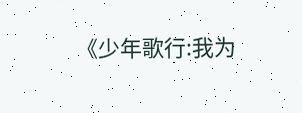《少年歌行:我为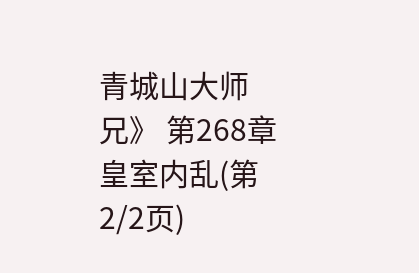青城山大师兄》 第268章 皇室内乱(第2/2页)